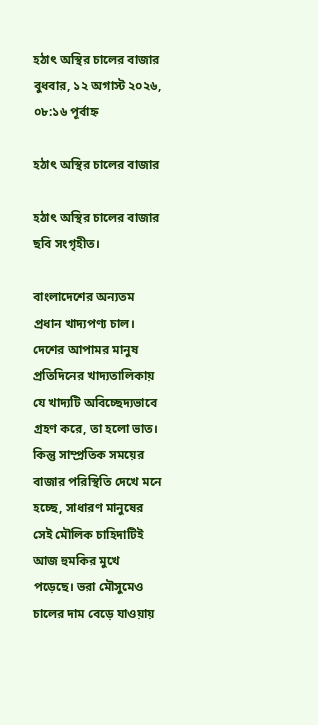হঠাৎ অস্থির চালের বাজার
বুধবার, ১২ অগাস্ট ২০২৬, ০৮:১৬ পূর্বাহ্ন

হঠাৎ অস্থির চালের বাজার

হঠাৎ অস্থির চালের বাজার
ছবি সংগৃহীত।

বাংলাদেশের অন্যতম প্রধান খাদ্যপণ্য চাল। দেশের আপামর মানুষ প্রতিদিনের খাদ্যতালিকায় যে খাদ্যটি অবিচ্ছেদ্যভাবে গ্রহণ করে, তা হলো ভাত। কিন্তু সাম্প্রতিক সময়ের বাজার পরিস্থিতি দেখে মনে হচ্ছে, সাধারণ মানুষের সেই মৌলিক চাহিদাটিই আজ হুমকির মুখে পড়েছে। ভরা মৌসুমেও চালের দাম বেড়ে যাওয়ায়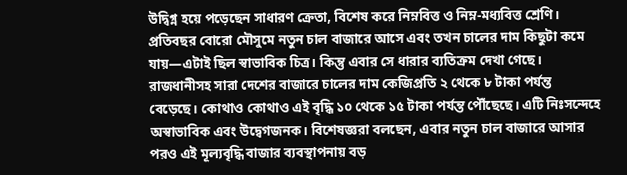উদ্বিগ্ন হয়ে পড়েছেন সাধারণ ক্রেতা, বিশেষ করে নিম্নবিত্ত ও নিম্ন-মধ্যবিত্ত শ্রেণি। প্রতিবছর বোরো মৌসুমে নতুন চাল বাজারে আসে এবং তখন চালের দাম কিছুটা কমে যায়—এটাই ছিল স্বাভাবিক চিত্র। কিন্তু এবার সে ধারার ব্যতিক্রম দেখা গেছে। রাজধানীসহ সারা দেশের বাজারে চালের দাম কেজিপ্রতি ২ থেকে ৮ টাকা পর্যন্ত বেড়েছে। কোথাও কোথাও এই বৃদ্ধি ১০ থেকে ১৫ টাকা পর্যন্ত পৌঁছেছে। এটি নিঃসন্দেহে অস্বাভাবিক এবং উদ্বেগজনক। বিশেষজ্ঞরা বলছেন, এবার নতুন চাল বাজারে আসার পরও এই মূল্যবৃদ্ধি বাজার ব্যবস্থাপনায় বড়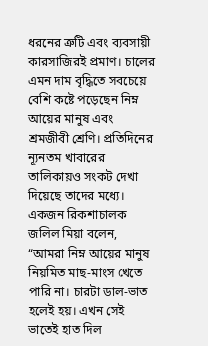ধরনের ত্রুটি এবং ব্যবসায়ী কারসাজিরই প্রমাণ। চালের এমন দাম বৃদ্ধিতে সবচেয়ে বেশি কষ্টে পড়েছেন নিম্ন আয়ের মানুষ এবং শ্রমজীবী শ্রেণি। প্রতিদিনের ন্যূনতম খাবারের তালিকায়ও সংকট দেখা দিয়েছে তাদের মধ্যে। একজন রিকশাচালক জলিল মিয়া বলেন, “আমরা নিম্ন আয়ের মানুষ নিয়মিত মাছ-মাংস খেতে পারি না। চারটা ডাল-ভাত হলেই হয়। এখন সেই ভাতেই হাত দিল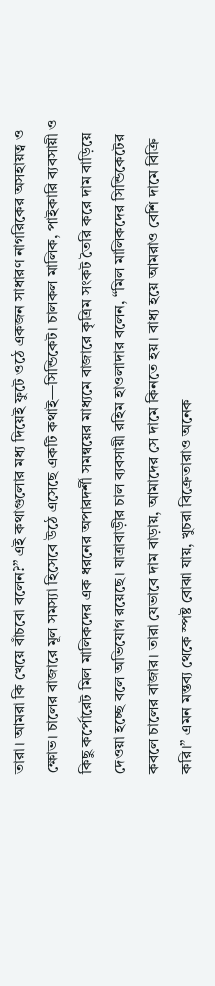তারা। আমরা কি খেয়ে বাঁচবো বলেন?” এই কথাগুলোর মধ্য দিয়েই ফুটে ওঠে একজন সাধারণ নাগরিকের অসহায়ত্ব ও ক্ষোভ। চালের বাজারে মূল সমস্যা হিসেবে উঠে এসেছে একটি কথাই—সিন্ডিকেট। চালকল মালিক, পাইকারি ব্যবসায়ী ও কিছু কর্পোরেট মিল মালিকদের এক ধরনের অপারদর্শী সমন্বয়ের মাধ্যমে বাজারে কৃত্রিম সংকট তৈরি করে দাম বাড়িয়ে দেওয়া হচ্ছে বলে অভিযোগ রয়েছে। যাত্রাবাড়ীর চাল ব্যবসায়ী রহিম হাওলাদার বলেন, “মিল মালিকদের সিন্ডিকেটের কবলে চালের বাজার। তারা যেভাবে দাম বাড়ায়, আমাদের সে দামে কিনতে হয়। বাধ্য হয়ে আমরাও বেশি দামে বিক্রি করি।” এমন মন্তব্য থেকে স্পষ্ট বোঝা যায়, খুচরা বিক্রেতারাও অনেক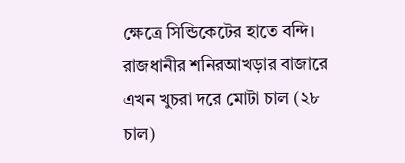ক্ষেত্রে সিন্ডিকেটের হাতে বন্দি। রাজধানীর শনিরআখড়ার বাজারে এখন খুচরা দরে মোটা চাল (২৮ চাল)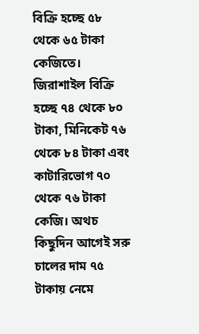বিক্রি হচ্ছে ৫৮ থেকে ৬৫ টাকা কেজিতে। জিরাশাইল বিক্রি হচ্ছে ৭৪ থেকে ৮০ টাকা, মিনিকেট ৭৬ থেকে ৮৪ টাকা এবং কাটারিভোগ ৭০ থেকে ৭৬ টাকা কেজি। অথচ কিছুদিন আগেই সরু চালের দাম ৭৫ টাকায় নেমে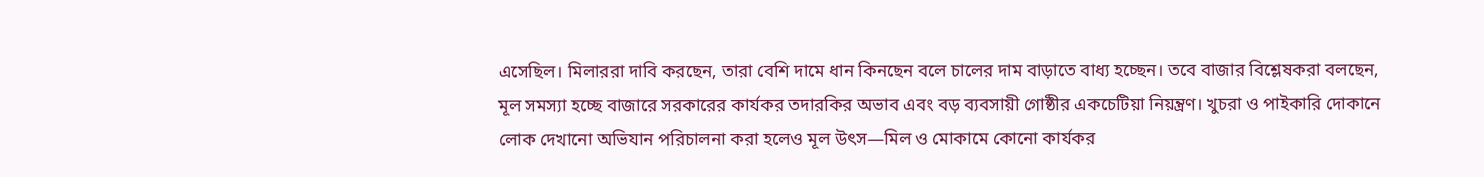এসেছিল। মিলাররা দাবি করছেন, তারা বেশি দামে ধান কিনছেন বলে চালের দাম বাড়াতে বাধ্য হচ্ছেন। তবে বাজার বিশ্লেষকরা বলছেন, মূল সমস্যা হচ্ছে বাজারে সরকারের কার্যকর তদারকির অভাব এবং বড় ব্যবসায়ী গোষ্ঠীর একচেটিয়া নিয়ন্ত্রণ। খুচরা ও পাইকারি দোকানে লোক দেখানো অভিযান পরিচালনা করা হলেও মূল উৎস—মিল ও মোকামে কোনো কার্যকর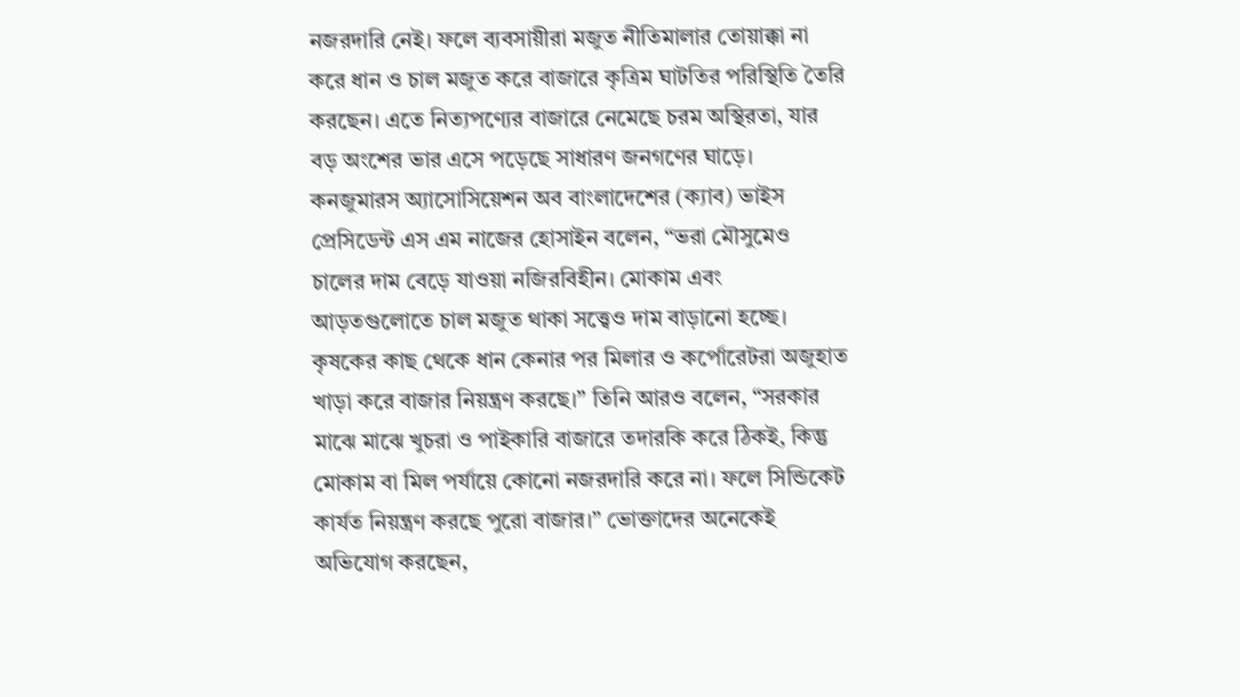নজরদারি নেই। ফলে ব্যবসায়ীরা মজুত নীতিমালার তোয়াক্কা না করে ধান ও চাল মজুত করে বাজারে কৃত্রিম ঘাটতির পরিস্থিতি তৈরি করছেন। এতে নিত্যপণ্যের বাজারে নেমেছে চরম অস্থিরতা, যার বড় অংশের ভার এসে পড়েছে সাধারণ জনগণের ঘাড়ে। কনজুমারস অ্যাসোসিয়েশন অব বাংলাদেশের (ক্যাব) ভাইস প্রেসিডেন্ট এস এম নাজের হোসাইন বলেন, “ভরা মৌসুমেও চালের দাম বেড়ে যাওয়া নজিরবিহীন। মোকাম এবং আড়তগুলোতে চাল মজুত থাকা সত্ত্বেও দাম বাড়ানো হচ্ছে। কৃষকের কাছ থেকে ধান কেনার পর মিলার ও কর্পোরেটরা অজুহাত খাড়া করে বাজার নিয়ন্ত্রণ করছে।” তিনি আরও বলেন, “সরকার মাঝে মাঝে খুচরা ও পাইকারি বাজারে তদারকি করে ঠিকই, কিন্তু মোকাম বা মিল পর্যায়ে কোনো নজরদারি করে না। ফলে সিন্ডিকেট কার্যত নিয়ন্ত্রণ করছে পুরো বাজার।” ভোক্তাদের অনেকেই অভিযোগ করছেন,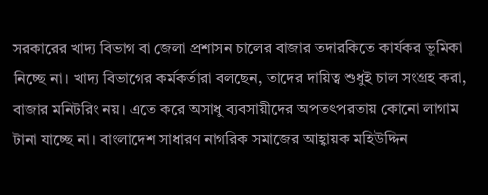সরকারের খাদ্য বিভাগ বা জেলা প্রশাসন চালের বাজার তদারকিতে কার্যকর ভূমিকা নিচ্ছে না। খাদ্য বিভাগের কর্মকর্তারা বলছেন, তাদের দায়িত্ব শুধুই চাল সংগ্রহ করা, বাজার মনিটরিং নয়। এতে করে অসাধু ব্যবসায়ীদের অপতৎপরতায় কোনো লাগাম টানা যাচ্ছে না। বাংলাদেশ সাধারণ নাগরিক সমাজের আহ্বায়ক মহিউদ্দিন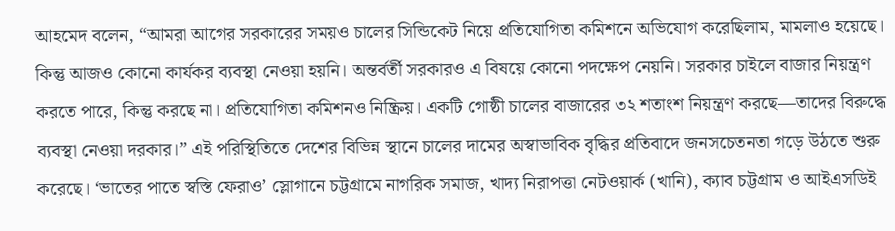আহমেদ বলেন, “আমরা আগের সরকারের সময়ও চালের সিন্ডিকেট নিয়ে প্রতিযোগিতা কমিশনে অভিযোগ করেছিলাম, মামলাও হয়েছে। কিন্তু আজও কোনো কার্যকর ব্যবস্থা নেওয়া হয়নি। অন্তর্বর্তী সরকারও এ বিষয়ে কোনো পদক্ষেপ নেয়নি। সরকার চাইলে বাজার নিয়ন্ত্রণ করতে পারে, কিন্তু করছে না। প্রতিযোগিতা কমিশনও নিষ্ক্রিয়। একটি গোষ্ঠী চালের বাজারের ৩২ শতাংশ নিয়ন্ত্রণ করছে—তাদের বিরুদ্ধে ব্যবস্থা নেওয়া দরকার।” এই পরিস্থিতিতে দেশের বিভিন্ন স্থানে চালের দামের অস্বাভাবিক বৃদ্ধির প্রতিবাদে জনসচেতনতা গড়ে উঠতে শুরু করেছে। ‘ভাতের পাতে স্বস্তি ফেরাও’ স্লোগানে চট্টগ্রামে নাগরিক সমাজ, খাদ্য নিরাপত্তা নেটওয়ার্ক (খানি), ক্যাব চট্টগ্রাম ও আইএসডিই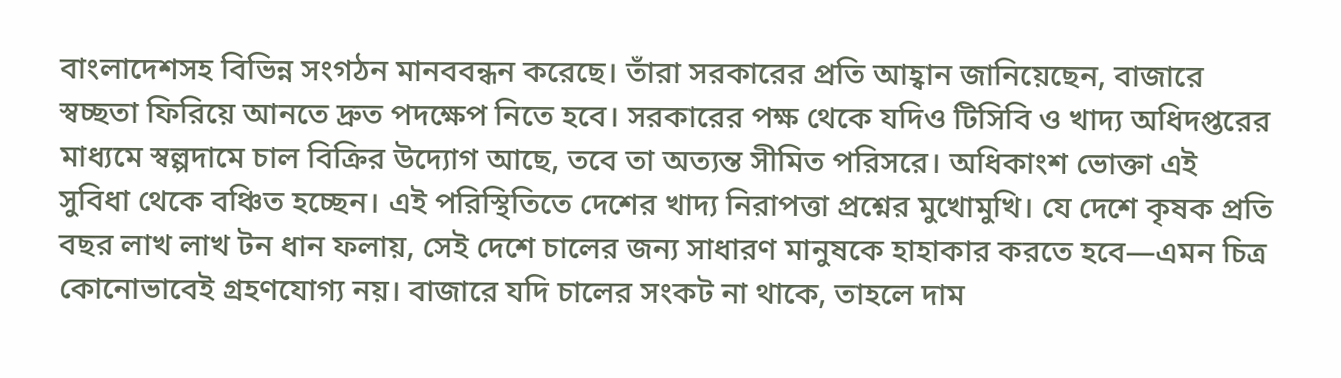বাংলাদেশসহ বিভিন্ন সংগঠন মানববন্ধন করেছে। তাঁরা সরকারের প্রতি আহ্বান জানিয়েছেন, বাজারে স্বচ্ছতা ফিরিয়ে আনতে দ্রুত পদক্ষেপ নিতে হবে। সরকারের পক্ষ থেকে যদিও টিসিবি ও খাদ্য অধিদপ্তরের মাধ্যমে স্বল্পদামে চাল বিক্রির উদ্যোগ আছে, তবে তা অত্যন্ত সীমিত পরিসরে। অধিকাংশ ভোক্তা এই সুবিধা থেকে বঞ্চিত হচ্ছেন। এই পরিস্থিতিতে দেশের খাদ্য নিরাপত্তা প্রশ্নের মুখোমুখি। যে দেশে কৃষক প্রতি বছর লাখ লাখ টন ধান ফলায়, সেই দেশে চালের জন্য সাধারণ মানুষকে হাহাকার করতে হবে—এমন চিত্র কোনোভাবেই গ্রহণযোগ্য নয়। বাজারে যদি চালের সংকট না থাকে, তাহলে দাম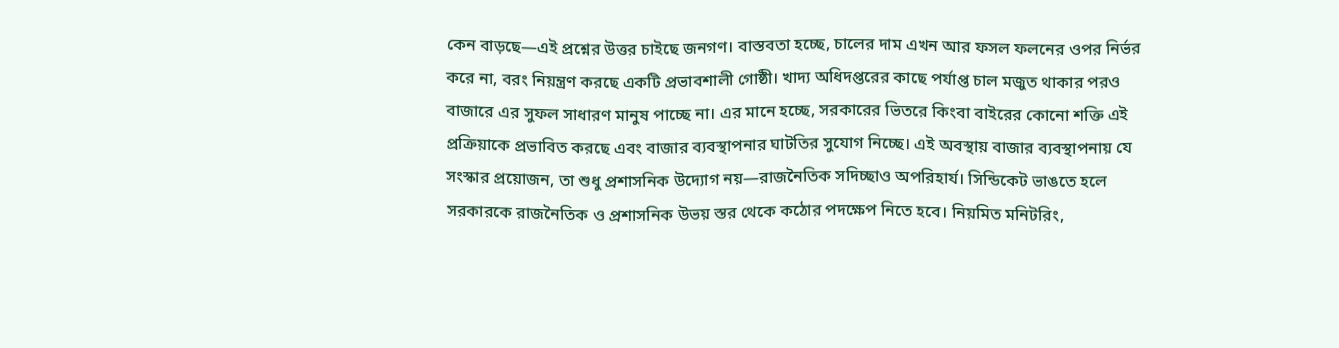কেন বাড়ছে—এই প্রশ্নের উত্তর চাইছে জনগণ। বাস্তবতা হচ্ছে, চালের দাম এখন আর ফসল ফলনের ওপর নির্ভর করে না, বরং নিয়ন্ত্রণ করছে একটি প্রভাবশালী গোষ্ঠী। খাদ্য অধিদপ্তরের কাছে পর্যাপ্ত চাল মজুত থাকার পরও বাজারে এর সুফল সাধারণ মানুষ পাচ্ছে না। এর মানে হচ্ছে, সরকারের ভিতরে কিংবা বাইরের কোনো শক্তি এই প্রক্রিয়াকে প্রভাবিত করছে এবং বাজার ব্যবস্থাপনার ঘাটতির সুযোগ নিচ্ছে। এই অবস্থায় বাজার ব্যবস্থাপনায় যে সংস্কার প্রয়োজন, তা শুধু প্রশাসনিক উদ্যোগ নয়—রাজনৈতিক সদিচ্ছাও অপরিহার্য। সিন্ডিকেট ভাঙতে হলে সরকারকে রাজনৈতিক ও প্রশাসনিক উভয় স্তর থেকে কঠোর পদক্ষেপ নিতে হবে। নিয়মিত মনিটরিং,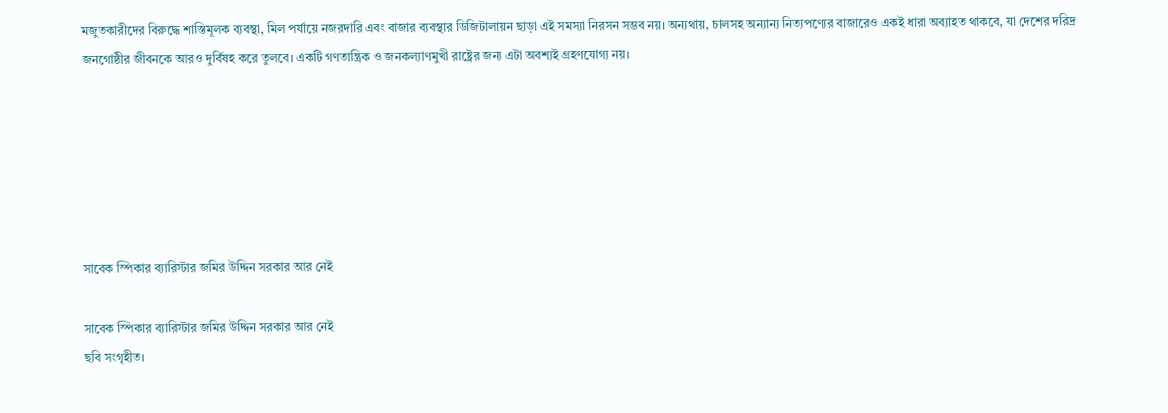মজুতকারীদের বিরুদ্ধে শাস্তিমূলক ব্যবস্থা, মিল পর্যায়ে নজরদারি এবং বাজার ব্যবস্থার ডিজিটালায়ন ছাড়া এই সমস্যা নিরসন সম্ভব নয়। অন্যথায়, চালসহ অন্যান্য নিত্যপণ্যের বাজারেও একই ধারা অব্যাহত থাকবে, যা দেশের দরিদ্র জনগোষ্ঠীর জীবনকে আরও দুর্বিষহ করে তুলবে। একটি গণতান্ত্রিক ও জনকল্যাণমুখী রাষ্ট্রের জন্য এটা অবশ্যই গ্রহণযোগ্য নয়।






সাবেক স্পিকার ব্যারিস্টার জমির উদ্দিন সরকার আর নেই

সাবেক স্পিকার ব্যারিস্টার জমির উদ্দিন সরকার আর নেই
ছবি সংগৃহীত।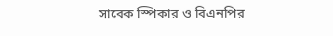সাবেক স্পিকার ও বিএনপির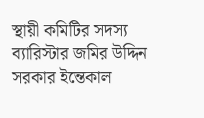স্থায়ী কমিটির সদস্য ব্যারিস্টার জমির উদ্দিন সরকার ইন্তেকাল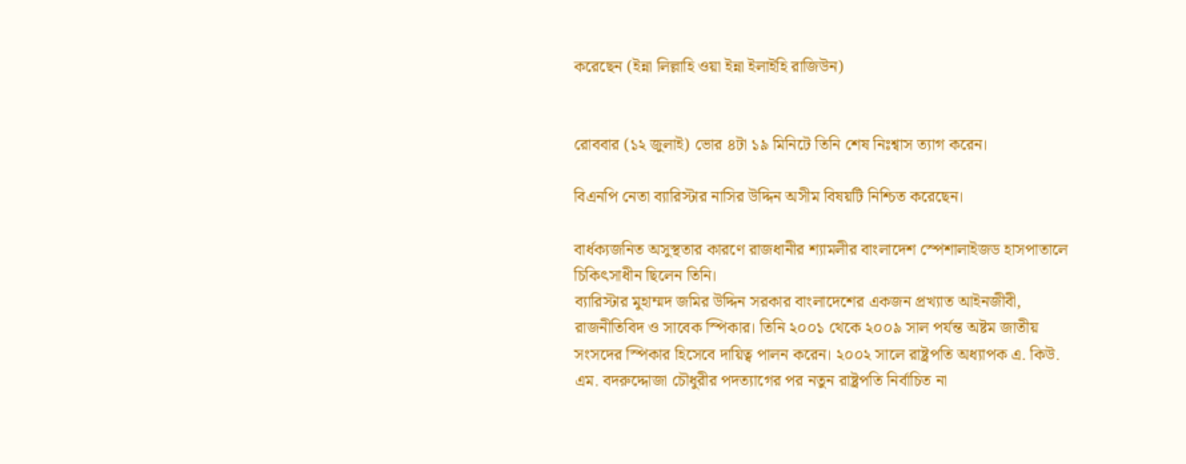করেছেন (ইন্না লিল্লাহি ওয়া ইন্না ইলাইহি রাজিউন)


রোববার (১২ জুলাই) ভোর ৪টা ১৯ মিনিটে তিনি শেষ নিঃশ্বাস ত্যাগ করেন।

বিএনপি নেতা ব্যারিস্টার নাসির উদ্দিন অসীম বিষয়টি নিশ্চিত করেছেন।

বার্ধক্যজনিত অসুস্থতার কারণে রাজধানীর শ্যামলীর বাংলাদেশ স্পেশালাইজড হাসপাতালে চিকিৎসাধীন ছিলেন তিনি।
ব্যারিস্টার মুহাম্মদ জমির উদ্দিন সরকার বাংলাদেশের একজন প্রখ্যাত আইনজীবী, রাজনীতিবিদ ও সাবেক স্পিকার। তিনি ২০০১ থেকে ২০০৯ সাল পর্যন্ত অষ্টম জাতীয় সংসদের স্পিকার হিসেবে দায়িত্ব পালন করেন। ২০০২ সালে রাষ্ট্রপতি অধ্যাপক এ. কিউ. এম. বদরুদ্দোজা চৌধুরীর পদত্যাগের পর নতুন রাষ্ট্রপতি নির্বাচিত না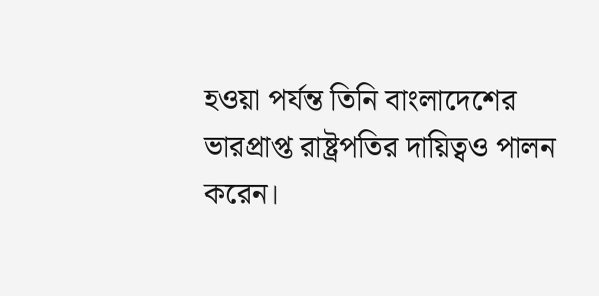হওয়া পর্যন্ত তিনি বাংলাদেশের ভারপ্রাপ্ত রাষ্ট্রপতির দায়িত্বও পালন করেন।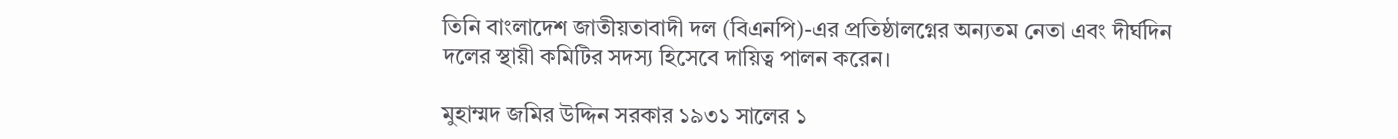তিনি বাংলাদেশ জাতীয়তাবাদী দল (বিএনপি)-এর প্রতিষ্ঠালগ্নের অন্যতম নেতা এবং দীর্ঘদিন দলের স্থায়ী কমিটির সদস্য হিসেবে দায়িত্ব পালন করেন।

মুহাম্মদ জমির উদ্দিন সরকার ১৯৩১ সালের ১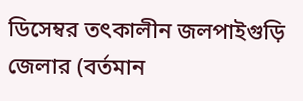ডিসেম্বর তৎকালীন জলপাইগুড়ি জেলার (বর্তমান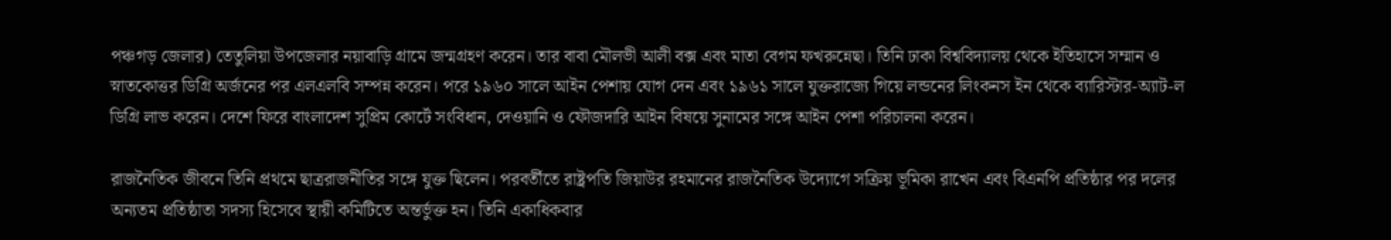পঞ্চগড় জেলার) তেতুলিয়া উপজেলার নয়াবাড়ি গ্রামে জন্মগ্রহণ করেন। তার বাবা মৌলভী আলী বক্স এবং মাতা বেগম ফখরুন্নেছা। তিনি ঢাকা বিশ্ববিদ্যালয় থেকে ইতিহাসে সম্মান ও স্নাতকোত্তর ডিগ্রি অর্জনের পর এলএলবি সম্পন্ন করেন। পরে ১৯৬০ সালে আইন পেশায় যোগ দেন এবং ১৯৬১ সালে যুক্তরাজ্যে গিয়ে লন্ডনের লিংকনস ইন থেকে ব্যারিস্টার-অ্যাট-ল ডিগ্রি লাভ করেন। দেশে ফিরে বাংলাদেশ সুপ্রিম কোর্টে সংবিধান, দেওয়ানি ও ফৌজদারি আইন বিষয়ে সুনামের সঙ্গে আইন পেশা পরিচালনা করেন।

রাজনৈতিক জীবনে তিনি প্রথমে ছাত্ররাজনীতির সঙ্গে যুক্ত ছিলেন। পরবর্তীতে রাষ্ট্রপতি জিয়াউর রহমানের রাজনৈতিক উদ্যোগে সক্রিয় ভূমিকা রাখেন এবং বিএনপি প্রতিষ্ঠার পর দলের অন্যতম প্রতিষ্ঠাতা সদস্য হিসেবে স্থায়ী কমিটিতে অন্তর্ভুক্ত হন। তিনি একাধিকবার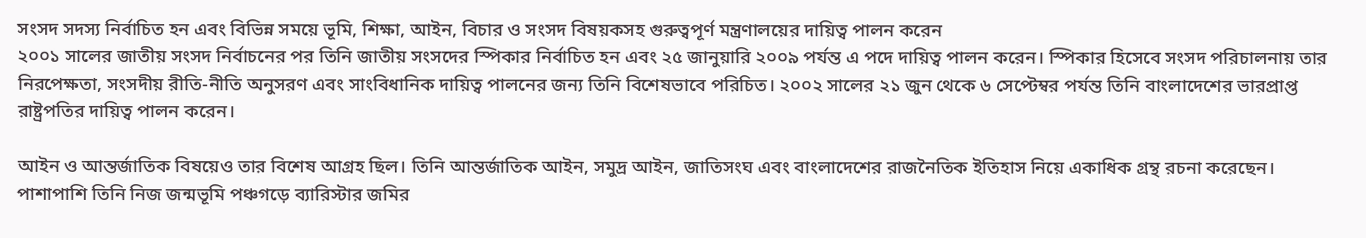সংসদ সদস্য নির্বাচিত হন এবং বিভিন্ন সময়ে ভূমি, শিক্ষা, আইন, বিচার ও সংসদ বিষয়কসহ গুরুত্বপূর্ণ মন্ত্রণালয়ের দায়িত্ব পালন করেন
২০০১ সালের জাতীয় সংসদ নির্বাচনের পর তিনি জাতীয় সংসদের স্পিকার নির্বাচিত হন এবং ২৫ জানুয়ারি ২০০৯ পর্যন্ত এ পদে দায়িত্ব পালন করেন। স্পিকার হিসেবে সংসদ পরিচালনায় তার নিরপেক্ষতা, সংসদীয় রীতি-নীতি অনুসরণ এবং সাংবিধানিক দায়িত্ব পালনের জন্য তিনি বিশেষভাবে পরিচিত। ২০০২ সালের ২১ জুন থেকে ৬ সেপ্টেম্বর পর্যন্ত তিনি বাংলাদেশের ভারপ্রাপ্ত রাষ্ট্রপতির দায়িত্ব পালন করেন।

আইন ও আন্তর্জাতিক বিষয়েও তার বিশেষ আগ্রহ ছিল। তিনি আন্তর্জাতিক আইন, সমুদ্র আইন, জাতিসংঘ এবং বাংলাদেশের রাজনৈতিক ইতিহাস নিয়ে একাধিক গ্রন্থ রচনা করেছেন। পাশাপাশি তিনি নিজ জন্মভূমি পঞ্চগড়ে ব্যারিস্টার জমির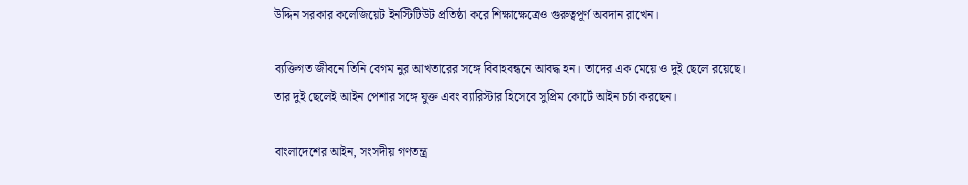উদ্দিন সরকার কলেজিয়েট ইনস্টিটিউট প্রতিষ্ঠা করে শিক্ষাক্ষেত্রেও গুরুত্বপূর্ণ অবদান রাখেন।

ব্যক্তিগত জীবনে তিনি বেগম নুর আখতারের সঙ্গে বিবাহবন্ধনে আবদ্ধ হন। তাদের এক মেয়ে ও দুই ছেলে রয়েছে। তার দুই ছেলেই আইন পেশার সঙ্গে যুক্ত এবং ব্যারিস্টার হিসেবে সুপ্রিম কোর্টে আইন চর্চা করছেন।

বাংলাদেশের আইন, সংসদীয় গণতন্ত্র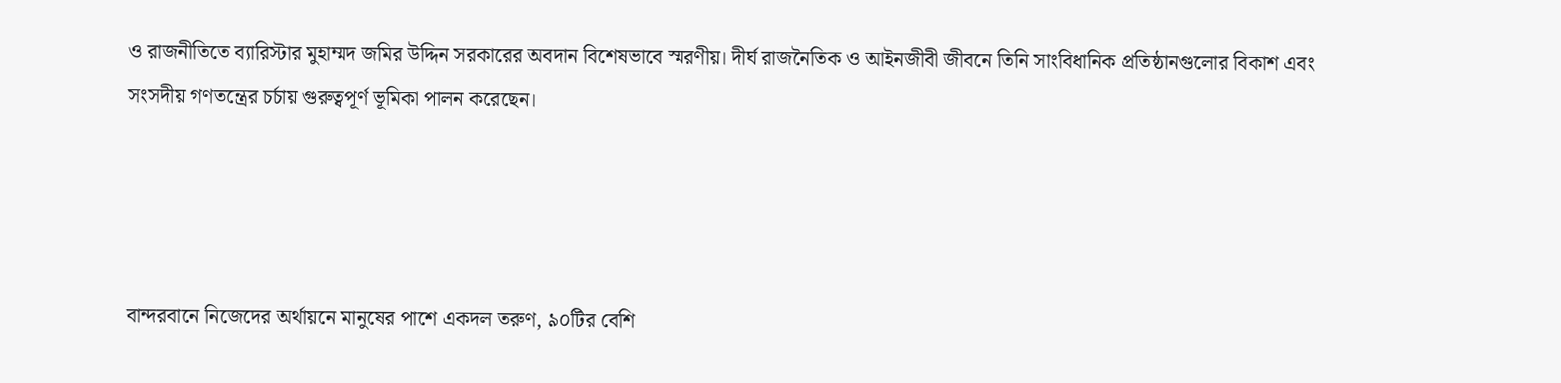ও রাজনীতিতে ব্যারিস্টার মুহাম্মদ জমির উদ্দিন সরকারের অবদান বিশেষভাবে স্মরণীয়। দীর্ঘ রাজনৈতিক ও আইনজীবী জীবনে তিনি সাংবিধানিক প্রতিষ্ঠানগুলোর বিকাশ এবং সংসদীয় গণতন্ত্রের চর্চায় গুরুত্বপূর্ণ ভূমিকা পালন করেছেন।




বান্দরবানে নিজেদের অর্থায়নে মানুষের পাশে একদল তরুণ, ৯০টির বেশি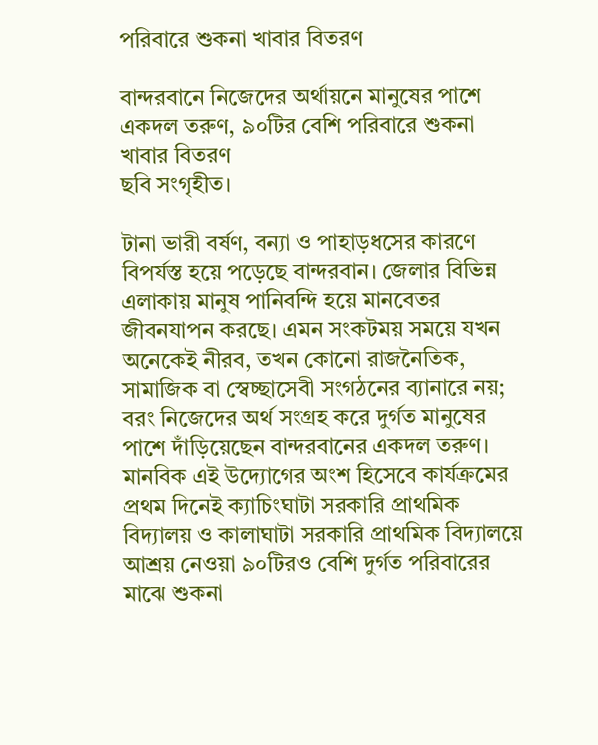পরিবারে শুকনা খাবার বিতরণ

বান্দরবানে নিজেদের অর্থায়নে মানুষের পাশে একদল তরুণ, ৯০টির বেশি পরিবারে শুকনা খাবার বিতরণ
ছবি সংগৃহীত।

টানা ভারী বর্ষণ, বন্যা ও পাহাড়ধসের কারণে বিপর্যস্ত হয়ে পড়েছে বান্দরবান। জেলার বিভিন্ন এলাকায় মানুষ পানিবন্দি হয়ে মানবেতর জীবনযাপন করছে। এমন সংকটময় সময়ে যখন অনেকেই নীরব, তখন কোনো রাজনৈতিক, সামাজিক বা স্বেচ্ছাসেবী সংগঠনের ব্যানারে নয়; বরং নিজেদের অর্থ সংগ্রহ করে দুর্গত মানুষের পাশে দাঁড়িয়েছেন বান্দরবানের একদল তরুণ।
মানবিক এই উদ্যোগের অংশ হিসেবে কার্যক্রমের প্রথম দিনেই ক্যাচিংঘাটা সরকারি প্রাথমিক বিদ্যালয় ও কালাঘাটা সরকারি প্রাথমিক বিদ্যালয়ে আশ্রয় নেওয়া ৯০টিরও বেশি দুর্গত পরিবারের মাঝে শুকনা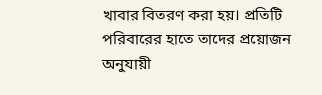খাবার বিতরণ করা হয়। প্রতিটি পরিবারের হাতে তাদের প্রয়োজন অনুযায়ী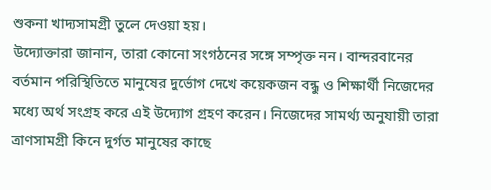শুকনা খাদ্যসামগ্রী তুলে দেওয়া হয়।
উদ্যোক্তারা জানান, তারা কোনো সংগঠনের সঙ্গে সম্পৃক্ত নন। বান্দরবানের বর্তমান পরিস্থিতিতে মানুষের দুর্ভোগ দেখে কয়েকজন বন্ধু ও শিক্ষার্থী নিজেদের মধ্যে অর্থ সংগ্রহ করে এই উদ্যোগ গ্রহণ করেন। নিজেদের সামর্থ্য অনুযায়ী তারা ত্রাণসামগ্রী কিনে দুর্গত মানুষের কাছে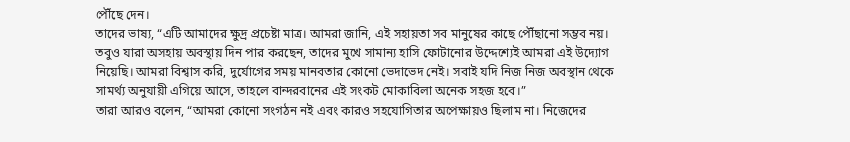পৌঁছে দেন।
তাদের ভাষ্য, “এটি আমাদের ক্ষুদ্র প্রচেষ্টা মাত্র। আমরা জানি, এই সহায়তা সব মানুষের কাছে পৌঁছানো সম্ভব নয়। তবুও যারা অসহায় অবস্থায় দিন পার করছেন, তাদের মুখে সামান্য হাসি ফোটানোর উদ্দেশ্যেই আমরা এই উদ্যোগ নিয়েছি। আমরা বিশ্বাস করি, দুর্যোগের সময় মানবতার কোনো ভেদাভেদ নেই। সবাই যদি নিজ নিজ অবস্থান থেকে সামর্থ্য অনুযায়ী এগিয়ে আসে, তাহলে বান্দরবানের এই সংকট মোকাবিলা অনেক সহজ হবে।”
তারা আরও বলেন, “আমরা কোনো সংগঠন নই এবং কারও সহযোগিতার অপেক্ষায়ও ছিলাম না। নিজেদের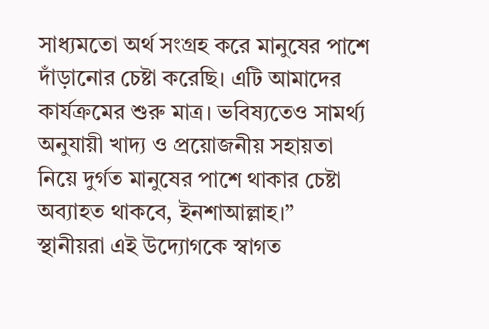সাধ্যমতো অর্থ সংগ্রহ করে মানুষের পাশে দাঁড়ানোর চেষ্টা করেছি। এটি আমাদের কার্যক্রমের শুরু মাত্র। ভবিষ্যতেও সামর্থ্য অনুযায়ী খাদ্য ও প্রয়োজনীয় সহায়তা নিয়ে দুর্গত মানুষের পাশে থাকার চেষ্টা অব্যাহত থাকবে, ইনশাআল্লাহ।”
স্থানীয়রা এই উদ্যোগকে স্বাগত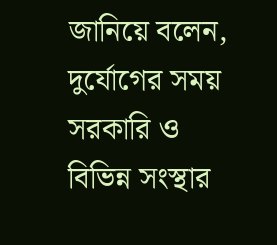জানিয়ে বলেন, দুর্যোগের সময় সরকারি ও বিভিন্ন সংস্থার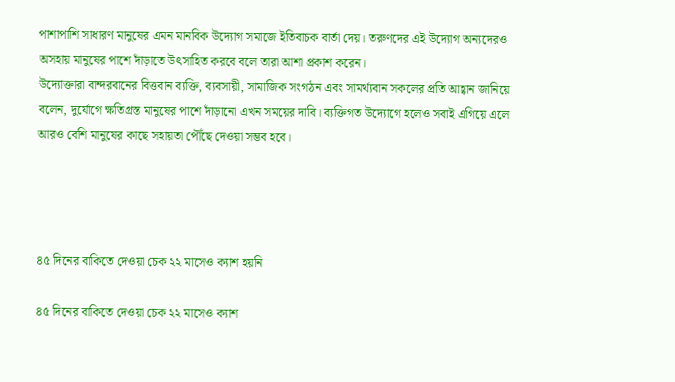পাশাপাশি সাধারণ মানুষের এমন মানবিক উদ্যোগ সমাজে ইতিবাচক বার্তা দেয়। তরুণদের এই উদ্যোগ অন্যদেরও অসহায় মানুষের পাশে দাঁড়াতে উৎসাহিত করবে বলে তারা আশা প্রকাশ করেন।
উদ্যোক্তারা বান্দরবানের বিত্তবান ব্যক্তি, ব্যবসায়ী, সামাজিক সংগঠন এবং সামর্থ্যবান সকলের প্রতি আহ্বান জানিয়ে বলেন, দুর্যোগে ক্ষতিগ্রস্ত মানুষের পাশে দাঁড়ানো এখন সময়ের দাবি। ব্যক্তিগত উদ্যোগে হলেও সবাই এগিয়ে এলে আরও বেশি মানুষের কাছে সহায়তা পৌঁছে দেওয়া সম্ভব হবে।




৪৫ দিনের বাকিতে দেওয়া চেক ২২ মাসেও ক্যাশ হয়নি

৪৫ দিনের বাকিতে দেওয়া চেক ২২ মাসেও ক্যাশ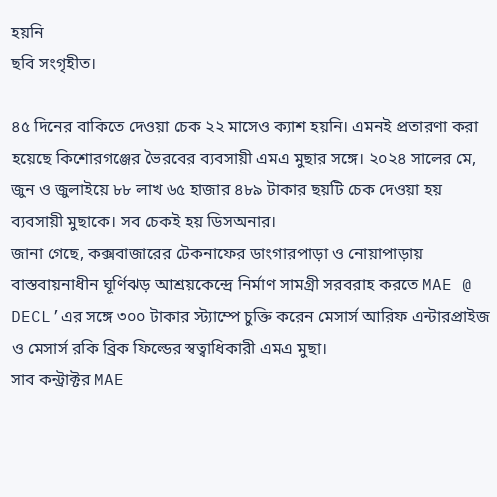হয়নি
ছবি সংগৃহীত।

৪৫ দিনের বাকিতে দেওয়া চেক ২২ মাসেও ক্যাশ হয়নি। এমনই প্রতারণা করা হয়েছে কিশোরগঞ্জের ভৈরবের ব্যবসায়ী এমএ মুছার সঙ্গে। ২০২৪ সালের মে, জুন ও জুলাইয়ে ৮৮ লাখ ৬৫ হাজার ৪৮৯ টাকার ছয়টি চেক দেওয়া হয় ব্যবসায়ী মুছাকে। সব চেকই হয় ডিসঅনার।
জানা গেছে, কক্সবাজারের টেকনাফের ডাংগারপাড়া ও নোয়াপাড়ায় বাস্তবায়নাধীন ঘূর্ণিঝড় আশ্রয়কেন্দ্রে নির্মাণ সামগ্রী সরবরাহ করতে MAE @ DECL’এর সঙ্গে ৩০০ টাকার স্ট্যাম্পে চুক্তি করেন মেসার্স আরিফ এন্টারপ্রাইজ ও মেসার্স রকি ব্রিক ফিল্ডের স্বত্বাধিকারী এমএ মুছা।
সাব কন্ট্রাক্টর MAE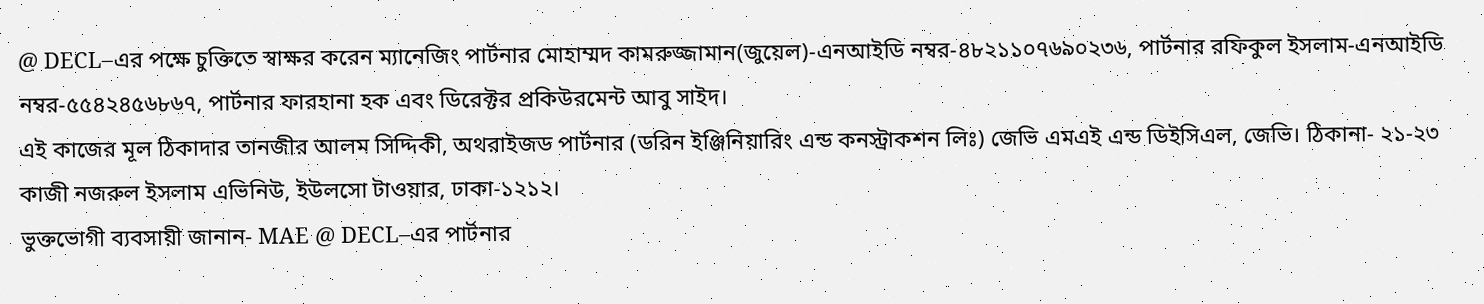@ DECL–এর পক্ষে চুক্তিতে স্বাক্ষর করেন ম্যানেজিং পার্টনার মোহাম্মদ কামরুজ্জামান(জুয়েল)-এনআইডি নম্বর-৪৮২১১০৭৬৯০২৩৬, পার্টনার রফিকুল ইসলাম-এনআইডি নম্বর-৫৫৪২৪৫৬৮৬৭, পার্টনার ফারহানা হক এবং ডিরেক্টর প্রকিউরমেন্ট আবু সাইদ।
এই কাজের মূল ঠিকাদার তানজীর আলম সিদ্দিকী, অথরাইজড পার্টনার (ডরিন ইঞ্জিনিয়ারিং এন্ড কনস্ট্রাকশন লিঃ) জেভি এমএই এন্ড ডিইসিএল, জেভি। ঠিকানা- ২১-২৩ কাজী নজরুল ইসলাম এভিনিউ, ইউলসো টাওয়ার, ঢাকা-১২১২।
ভুক্তভোগী ব্যবসায়ী জানান- MAE @ DECL–এর পার্টনার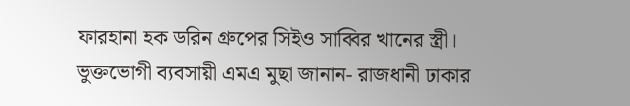ফারহানা হক ডরিন গ্রুপের সিইও সাব্বির খানের স্ত্রী।
ভুক্তভোগী ব্যবসায়ী এমএ মুছা জানান- রাজধানী ঢাকার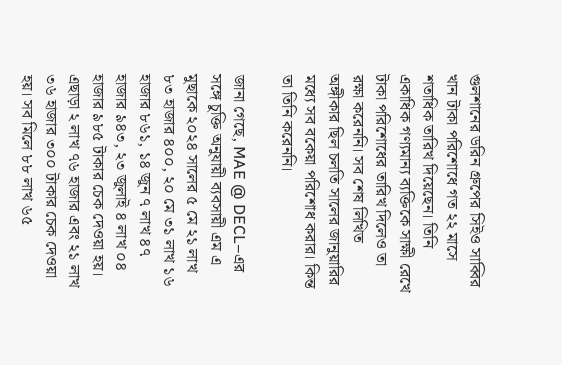গুলশানের ডরিন গ্রুপের সিইও সাব্বির খান টাকা পরিশোধে গত ২২ মাসে শতাধিক তারিখ দিয়েছেন। তিনি একাধিক গণ্যমান্য ব্যক্তিকে সাক্ষী রেখে টাকা পরিশোধের তারিখ দিলেও তা রক্ষা করেননি। সব শেষ লিখিত অঙ্গীকার ছিল চলতি সালের জানুয়ারির মধ্যে সব বকেয়া পরিশোধ করার। কিন্ত তা তিনি করেননি।

জানা গেছে, MAE @ DECL–এর সঙ্গে চুক্তি অনুযায়ী ব্যবসায়ী এম এ মুছাকে ২০২৪ সালের ৫ মে ২১ লাখ ৮৩ হাজার ৪০০, ২০ মে ৩১ লাখ ১৬ হাজার ৮৬১, ১৪ জুন ৭ লাখ ৪৭ হাজার ৯৪৩, ২৩ জুলাই ৪ লাখ ০৪ হাজার ৯৮৫ টাকার চেক দেওয়া হয়। এছাড়া ২ লাখ ৭৬ হাজার এবং ২১ লাখ ৩৬ হাজার ৩০০ টাকার চেক দেওয়া হয়। সব মিলে ৮৮ লাখ ৬৫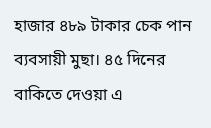হাজার ৪৮৯ টাকার চেক পান ব্যবসায়ী মুছা। ৪৫ দিনের বাকিতে দেওয়া এ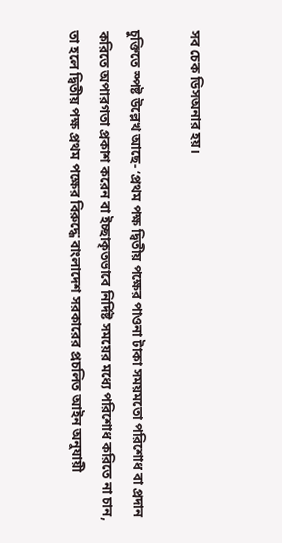সব চেক ডিসঅনার হয়।

চুক্তিতে স্পষ্ট উল্লেখ আছে- ‘প্রথম পক্ষ দ্বিতীয় পক্ষের পাওনা টাকা সময়মতো পরিশোধ বা প্রদান করিতে অপারগতা প্রকাশ করেন বা ইচ্ছাকৃতভাবে নির্দিষ্ট সময়ের মধ্যে পরিশোধ করিতে না চান, তা হলে দ্বিতীয় পক্ষ প্রথম পক্ষের বিরুদ্ধে বাংলাদেশ সরকারের প্রচলিত আইন অনুযায়ী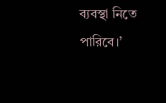ব্যবস্থা নিতে পারিবে।’